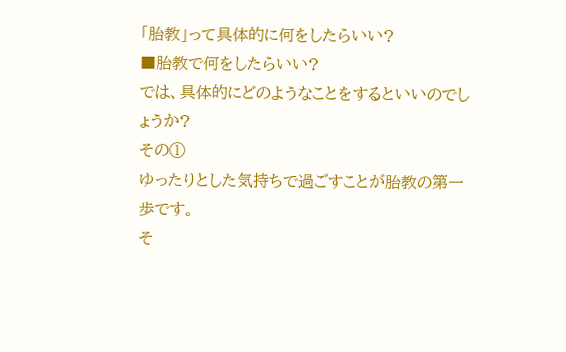「胎教」って具体的に何をしたらいい?
■胎教で何をしたらいい?
では、具体的にどのようなことをするといいのでしょうか?
その①
ゆったりとした気持ちで過ごすことが胎教の第一歩です。
そ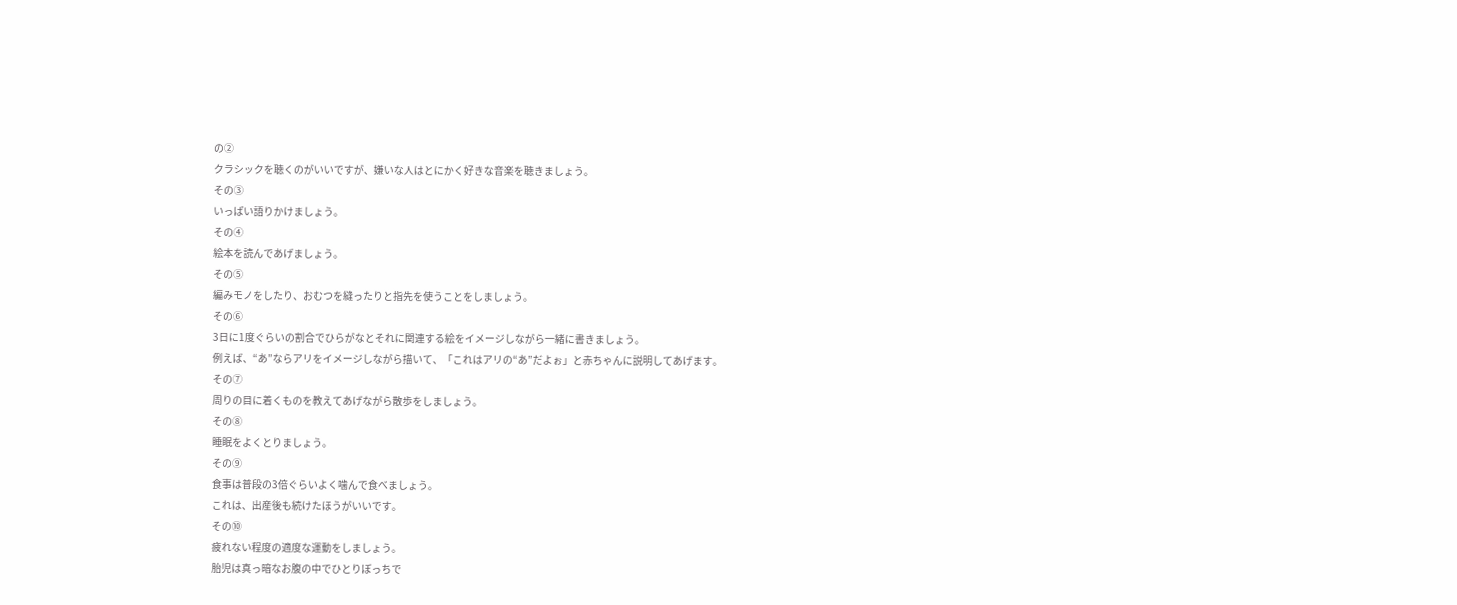の②
クラシックを聴くのがいいですが、嫌いな人はとにかく好きな音楽を聴きましょう。
その③
いっぱい語りかけましょう。
その④
絵本を読んであげましょう。
その⑤
編みモノをしたり、おむつを縫ったりと指先を使うことをしましょう。
その⑥
3日に1度ぐらいの割合でひらがなとそれに関連する絵をイメージしながら一緒に書きましょう。
例えば、“あ”ならアリをイメージしながら描いて、「これはアリの“あ”だよぉ」と赤ちゃんに説明してあげます。
その⑦
周りの目に着くものを教えてあげながら散歩をしましょう。
その⑧
睡眠をよくとりましょう。
その⑨
食事は普段の3倍ぐらいよく噛んで食べましょう。
これは、出産後も続けたほうがいいです。
その⑩
疲れない程度の適度な運動をしましょう。
胎児は真っ暗なお腹の中でひとりぼっちで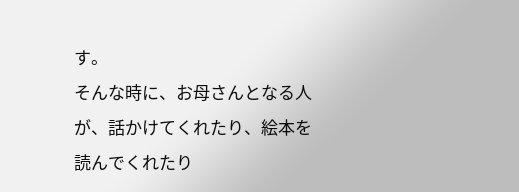す。
そんな時に、お母さんとなる人が、話かけてくれたり、絵本を読んでくれたり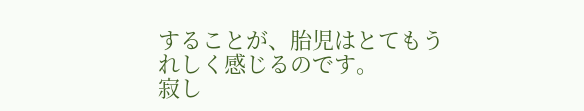することが、胎児はとてもうれしく感じるのです。
寂し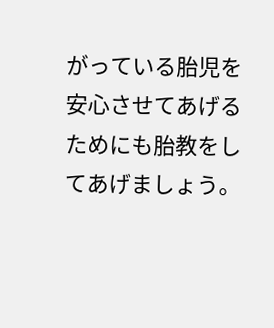がっている胎児を安心させてあげるためにも胎教をしてあげましょう。